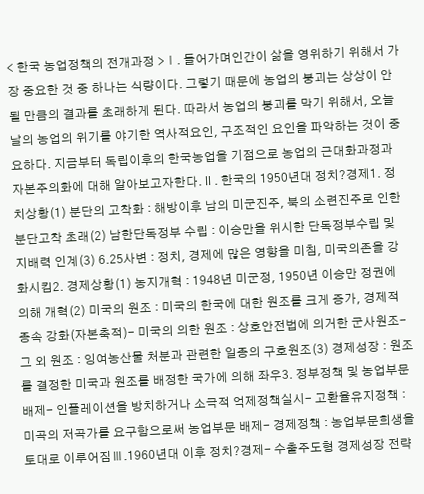< 한국 농업정책의 전개과정 >Ⅰ. 들어가며인간이 삶을 영위하기 위해서 가장 중요한 것 중 하나는 식량이다. 그렇기 때문에 농업의 붕괴는 상상이 안 될 만큼의 결과를 초래하게 된다. 따라서 농업의 붕괴를 막기 위해서, 오늘날의 농업의 위기를 야기한 역사적요인, 구조적인 요인을 파악하는 것이 중요하다. 지금부터 독립이후의 한국농업을 기점으로 농업의 근대화과정과 자본주의화에 대해 알아보고자한다.Ⅱ. 한국의 1950년대 정치?경제1. 정치상황(1) 분단의 고착화 : 해방이후 남의 미군진주, 북의 소련진주로 인한 분단고착 초래(2) 남한단독정부 수립 : 이승만을 위시한 단독정부수립 및 지배력 인계(3) 6.25사변 : 정치, 경제에 많은 영향을 미침, 미국의존을 강화시킴2. 경제상황(1) 농지개혁 : 1948년 미군정, 1950년 이승만 정권에 의해 개혁(2) 미국의 원조 : 미국의 한국에 대한 원조를 크게 증가, 경제적 종속 강화(자본축적)- 미국의 의한 원조 : 상호안전법에 의거한 군사원조- 그 외 원조 : 잉여농산물 처분과 관련한 일종의 구호원조(3) 경제성장 : 원조를 결정한 미국과 원조를 배정한 국가에 의해 좌우3. 정부정책 및 농업부문 배제- 인플레이션을 방치하거나 소극적 억제정책실시- 고환율유지정책 : 미곡의 저곡가를 요구함으로써 농업부문 배제- 경제정책 : 농업부문희생을 토대로 이루어짐Ⅲ.1960년대 이후 정치?경제- 수출주도형 경제성장 전략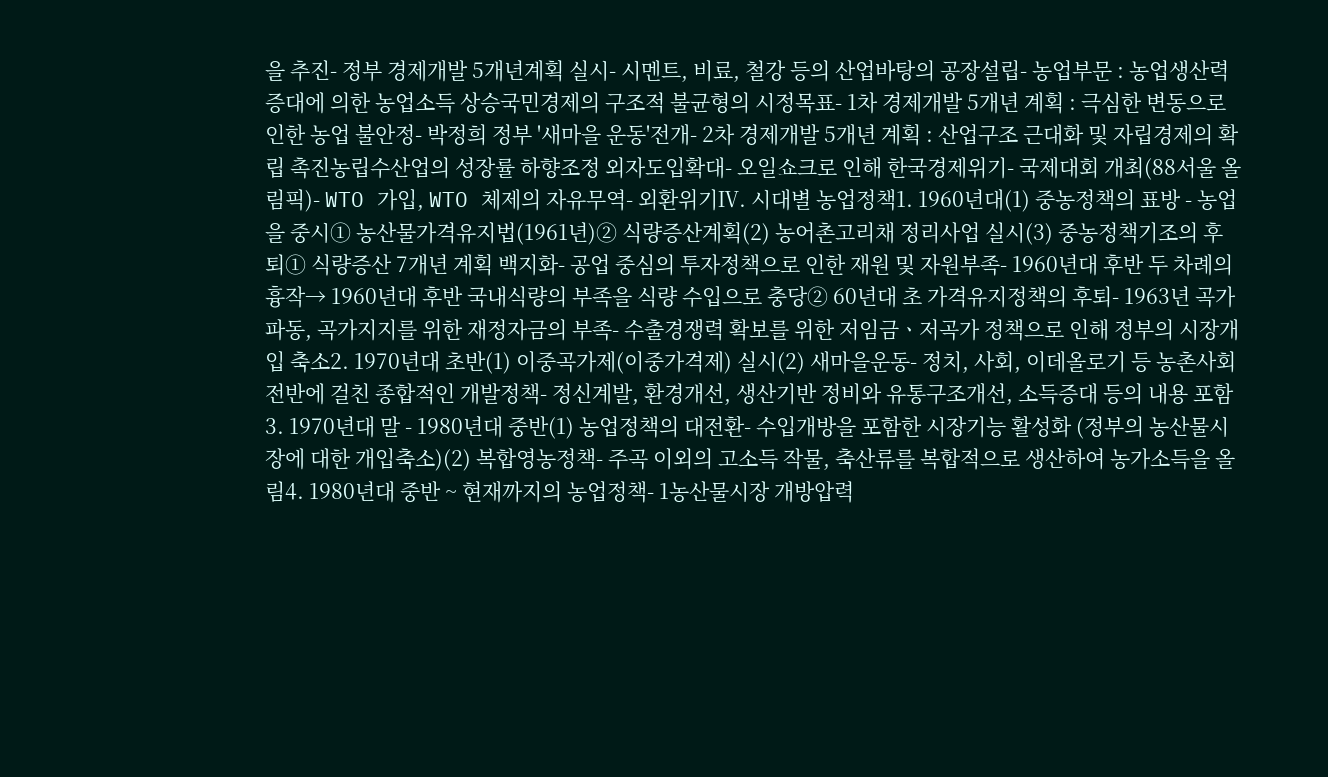을 추진- 정부 경제개발 5개년계획 실시- 시멘트, 비료, 철강 등의 산업바탕의 공장설립- 농업부문 : 농업생산력증대에 의한 농업소득 상승국민경제의 구조적 불균형의 시정목표- 1차 경제개발 5개년 계획 : 극심한 변동으로 인한 농업 불안정- 박정희 정부 '새마을 운동'전개- 2차 경제개발 5개년 계획 : 산업구조 근대화 및 자립경제의 확립 촉진농립수산업의 성장률 하향조정 외자도입확대- 오일쇼크로 인해 한국경제위기- 국제대회 개최(88서울 올림픽)- WTO 가입, WTO 체제의 자유무역- 외환위기Ⅳ. 시대별 농업정책1. 1960년대(1) 중농정책의 표방 - 농업을 중시① 농산물가격유지법(1961년)② 식량증산계획(2) 농어촌고리채 정리사업 실시(3) 중농정책기조의 후퇴① 식량증산 7개년 계획 백지화- 공업 중심의 투자정책으로 인한 재원 및 자원부족- 1960년대 후반 두 차례의 흉작→ 1960년대 후반 국내식량의 부족을 식량 수입으로 충당② 60년대 초 가격유지정책의 후퇴- 1963년 곡가파동, 곡가지지를 위한 재정자금의 부족- 수출경쟁력 확보를 위한 저임금ㆍ저곡가 정책으로 인해 정부의 시장개입 축소2. 1970년대 초반(1) 이중곡가제(이중가격제) 실시(2) 새마을운동- 정치, 사회, 이데올로기 등 농촌사회 전반에 걸친 종합적인 개발정책- 정신계발, 환경개선, 생산기반 정비와 유통구조개선, 소득증대 등의 내용 포함3. 1970년대 말 - 1980년대 중반(1) 농업정책의 대전환- 수입개방을 포함한 시장기능 활성화 (정부의 농산물시장에 대한 개입축소)(2) 복합영농정책- 주곡 이외의 고소득 작물, 축산류를 복합적으로 생산하여 농가소득을 올림4. 1980년대 중반 ~ 현재까지의 농업정책- 1농산물시장 개방압력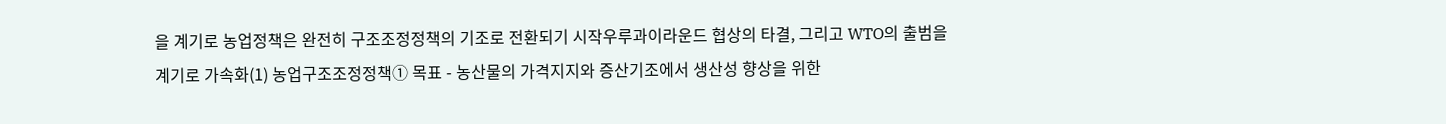을 계기로 농업정책은 완전히 구조조정정책의 기조로 전환되기 시작우루과이라운드 협상의 타결, 그리고 WTO의 출범을 계기로 가속화(1) 농업구조조정정책① 목표 - 농산물의 가격지지와 증산기조에서 생산성 향상을 위한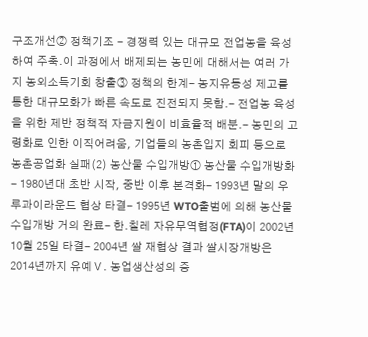구조개선② 정책기조 - 경쟁력 있는 대규모 전업농을 육성하여 주축.이 과정에서 배제되는 농민에 대해서는 여러 가지 농외소득기회 창출③ 정책의 한계- 농지유동성 제고를 통한 대규모화가 빠른 속도로 진전되지 못함.- 전업농 육성을 위한 제반 정책적 자금지원이 비효율적 배분.- 농민의 고령화로 인한 이직어려움, 기업들의 농촌입지 회피 등으로 농촌공업화 실패(2) 농산물 수입개방① 농산물 수입개방화- 1980년대 초반 시작, 중반 이후 본격화- 1993년 말의 우루과이라운드 협상 타결- 1995년 WTO출범에 의해 농산물 수입개방 거의 완료- 한.칠레 자유무역협정(FTA)이 2002년 10월 25일 타결- 2004년 쌀 재협상 결과 쌀시장개방은 2014년까지 유예Ⅴ. 농업생산성의 증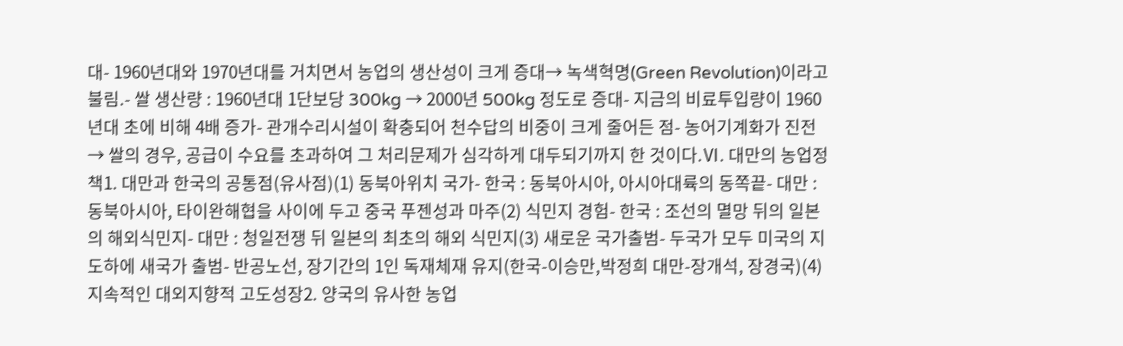대- 1960년대와 1970년대를 거치면서 농업의 생산성이 크게 증대→ 녹색혁명(Green Revolution)이라고 불림.- 쌀 생산량 : 1960년대 1단보당 300kg → 2000년 500kg 정도로 증대- 지금의 비료투입량이 1960년대 초에 비해 4배 증가- 관개수리시설이 확충되어 천수답의 비중이 크게 줄어든 점- 농어기계화가 진전→ 쌀의 경우, 공급이 수요를 초과하여 그 처리문제가 심각하게 대두되기까지 한 것이다.Ⅵ. 대만의 농업정책1. 대만과 한국의 공통점(유사점)(1) 동북아위치 국가- 한국 : 동북아시아, 아시아대륙의 동쪽끝- 대만 : 동북아시아, 타이완해협을 사이에 두고 중국 푸젠성과 마주(2) 식민지 경험- 한국 : 조선의 멸망 뒤의 일본의 해외식민지- 대만 : 청일전쟁 뒤 일본의 최초의 해외 식민지(3) 새로운 국가출범- 두국가 모두 미국의 지도하에 새국가 출범- 반공노선, 장기간의 1인 독재체재 유지(한국-이승만,박정희 대만-장개석, 장경국)(4) 지속적인 대외지향적 고도성장2. 양국의 유사한 농업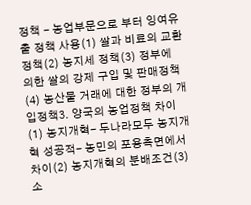정책 - 농업부문으로 부터 잉여유출 정책 사용(1) 쌀과 비료의 교환정책(2) 농지세 정책(3) 정부에 의한 쌀의 강제 구입 및 판매정책(4) 농산물 거래에 대한 정부의 개입정책3. 양국의 농업정책 차이(1) 농지개혁- 두나라모두 농지개혁 성공적- 농민의 포용측면에서 차이(2) 농지개혁의 분배조건(3) 소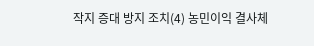작지 증대 방지 조치(4) 농민이익 결사체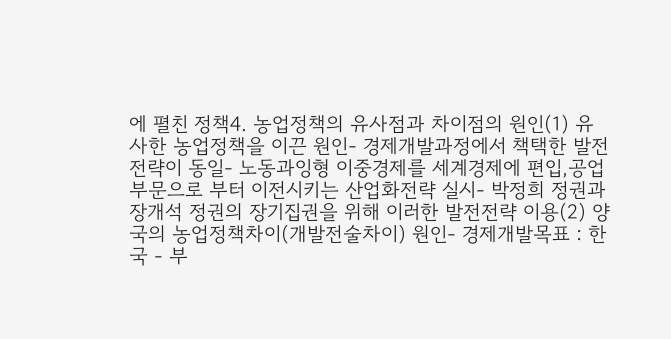에 펼친 정책4. 농업정책의 유사점과 차이점의 원인(1) 유사한 농업정책을 이끈 원인- 경제개발과정에서 책택한 발전전략이 동일- 노동과잉형 이중경제를 세계경제에 편입,공업부문으로 부터 이전시키는 산업화전략 실시- 박정희 정권과 장개석 정권의 장기집권을 위해 이러한 발전전략 이용(2) 양국의 농업정책차이(개발전술차이) 원인- 경제개발목표 : 한국 - 부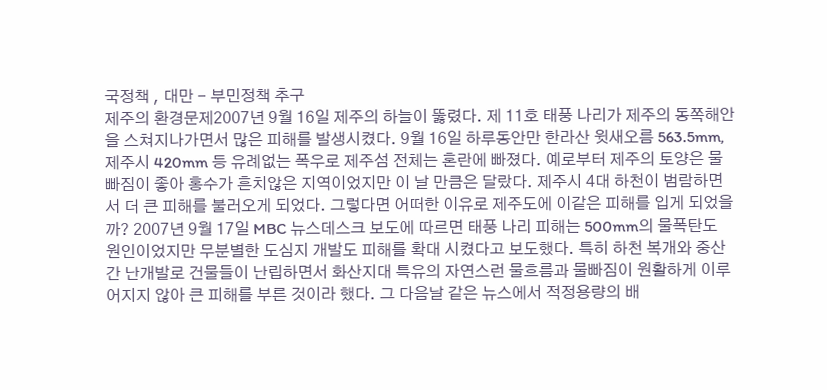국정책 , 대만 - 부민정책 추구
제주의 환경문제2007년 9월 16일 제주의 하늘이 뚫렸다. 제 11호 태풍 나리가 제주의 동쪽해안을 스쳐지나가면서 많은 피해를 발생시켰다. 9월 16일 하루동안만 한라산 윗새오름 563.5mm, 제주시 420mm 등 유례없는 폭우로 제주섬 전체는 혼란에 빠졌다. 예로부터 제주의 토양은 물빠짐이 좋아 홍수가 흔치않은 지역이었지만 이 날 만큼은 달랐다. 제주시 4대 하천이 범람하면서 더 큰 피해를 불러오게 되었다. 그렇다면 어떠한 이유로 제주도에 이같은 피해를 입게 되었을까? 2007년 9월 17일 MBC 뉴스데스크 보도에 따르면 태풍 나리 피해는 500mm의 물폭탄도 원인이었지만 무분별한 도심지 개발도 피해를 확대 시켰다고 보도했다. 특히 하천 복개와 중산간 난개발로 건물들이 난립하면서 화산지대 특유의 자연스런 물흐름과 물빠짐이 원활하게 이루어지지 않아 큰 피해를 부른 것이라 했다. 그 다음날 같은 뉴스에서 적정용량의 배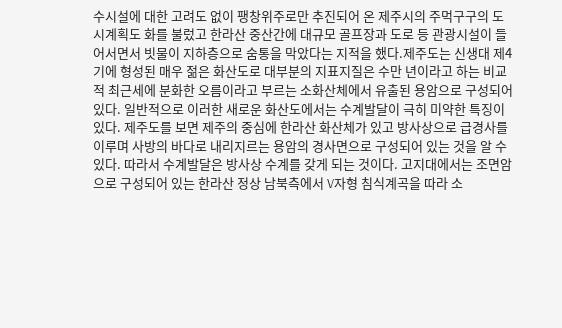수시설에 대한 고려도 없이 팽창위주로만 추진되어 온 제주시의 주먹구구의 도시계획도 화를 불렀고 한라산 중산간에 대규모 골프장과 도로 등 관광시설이 들어서면서 빗물이 지하층으로 숨통을 막았다는 지적을 했다.제주도는 신생대 제4기에 형성된 매우 젊은 화산도로 대부분의 지표지질은 수만 년이라고 하는 비교적 최근세에 분화한 오름이라고 부르는 소화산체에서 유출된 용암으로 구성되어 있다. 일반적으로 이러한 새로운 화산도에서는 수계발달이 극히 미약한 특징이 있다. 제주도를 보면 제주의 중심에 한라산 화산체가 있고 방사상으로 급경사를 이루며 사방의 바다로 내리지르는 용암의 경사면으로 구성되어 있는 것을 알 수 있다. 따라서 수계발달은 방사상 수계를 갖게 되는 것이다. 고지대에서는 조면암으로 구성되어 있는 한라산 정상 남북측에서 V자형 침식계곡을 따라 소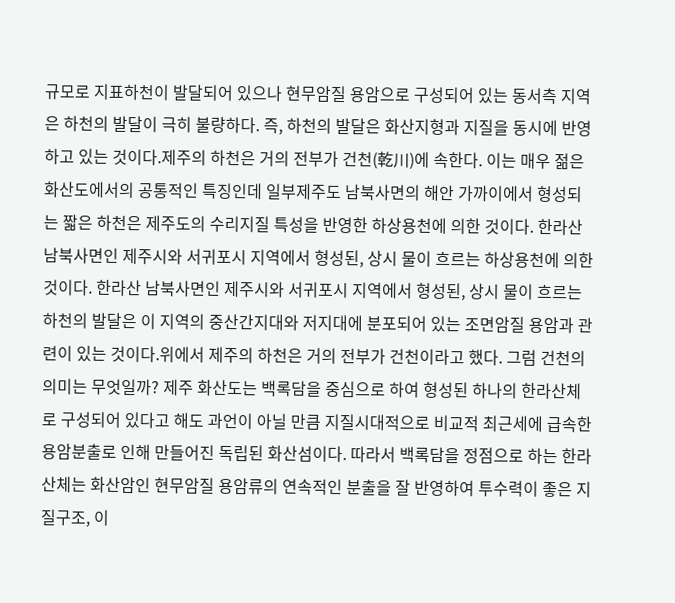규모로 지표하천이 발달되어 있으나 현무암질 용암으로 구성되어 있는 동서측 지역은 하천의 발달이 극히 불량하다. 즉, 하천의 발달은 화산지형과 지질을 동시에 반영하고 있는 것이다.제주의 하천은 거의 전부가 건천(乾川)에 속한다. 이는 매우 젊은 화산도에서의 공통적인 특징인데 일부제주도 남북사면의 해안 가까이에서 형성되는 짧은 하천은 제주도의 수리지질 특성을 반영한 하상용천에 의한 것이다. 한라산 남북사면인 제주시와 서귀포시 지역에서 형성된, 상시 물이 흐르는 하상용천에 의한 것이다. 한라산 남북사면인 제주시와 서귀포시 지역에서 형성된, 상시 물이 흐르는 하천의 발달은 이 지역의 중산간지대와 저지대에 분포되어 있는 조면암질 용암과 관련이 있는 것이다.위에서 제주의 하천은 거의 전부가 건천이라고 했다. 그럼 건천의 의미는 무엇일까? 제주 화산도는 백록담을 중심으로 하여 형성된 하나의 한라산체로 구성되어 있다고 해도 과언이 아닐 만큼 지질시대적으로 비교적 최근세에 급속한 용암분출로 인해 만들어진 독립된 화산섬이다. 따라서 백록담을 정점으로 하는 한라산체는 화산암인 현무암질 용암류의 연속적인 분출을 잘 반영하여 투수력이 좋은 지질구조, 이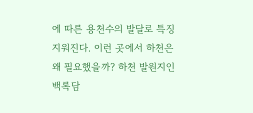에 따른 용천수의 발달로 특징 지워진다. 이런 곳에서 하천은 왜 필요했을까? 하천 발원지인 백록담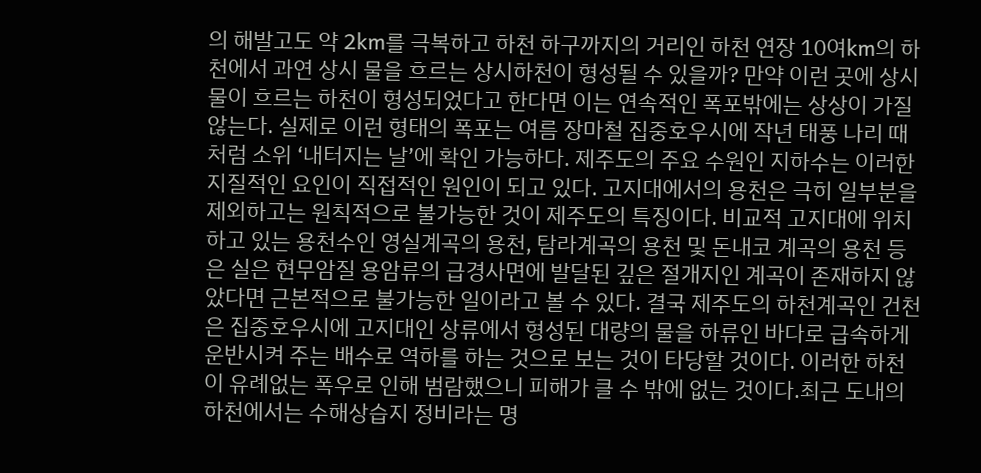의 해발고도 약 2km를 극복하고 하천 하구까지의 거리인 하천 연장 10여km의 하천에서 과연 상시 물을 흐르는 상시하천이 형성될 수 있을까? 만약 이런 곳에 상시 물이 흐르는 하천이 형성되었다고 한다면 이는 연속적인 폭포밖에는 상상이 가질 않는다. 실제로 이런 형태의 폭포는 여름 장마철 집중호우시에 작년 태풍 나리 때처럼 소위 ‘내터지는 날’에 확인 가능하다. 제주도의 주요 수원인 지하수는 이러한 지질적인 요인이 직접적인 원인이 되고 있다. 고지대에서의 용천은 극히 일부분을 제외하고는 원칙적으로 불가능한 것이 제주도의 특징이다. 비교적 고지대에 위치하고 있는 용천수인 영실계곡의 용천, 탐라계곡의 용천 및 돈내코 계곡의 용천 등은 실은 현무암질 용암류의 급경사면에 발달된 깊은 절개지인 계곡이 존재하지 않았다면 근본적으로 불가능한 일이라고 볼 수 있다. 결국 제주도의 하천계곡인 건천은 집중호우시에 고지대인 상류에서 형성된 대량의 물을 하류인 바다로 급속하게 운반시켜 주는 배수로 역하를 하는 것으로 보는 것이 타당할 것이다. 이러한 하천이 유례없는 폭우로 인해 범람했으니 피해가 클 수 밖에 없는 것이다.최근 도내의 하천에서는 수해상습지 정비라는 명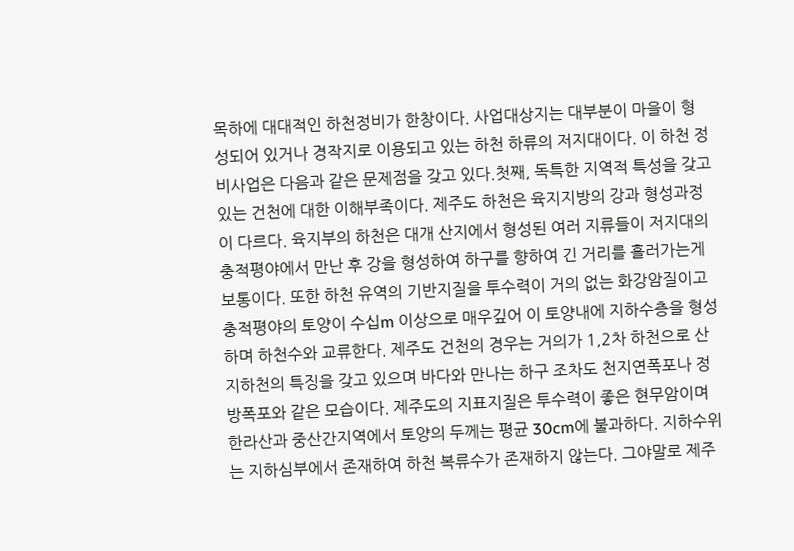목하에 대대적인 하천정비가 한창이다. 사업대상지는 대부분이 마을이 형성되어 있거나 경작지로 이용되고 있는 하천 하류의 저지대이다. 이 하천 정비사업은 다음과 같은 문제점을 갖고 있다.첫째, 독특한 지역적 특성을 갖고 있는 건천에 대한 이해부족이다. 제주도 하천은 육지지방의 강과 형성과정이 다르다. 육지부의 하천은 대개 산지에서 형성된 여러 지류들이 저지대의 충적평야에서 만난 후 강을 형성하여 하구를 향하여 긴 거리를 흘러가는게 보통이다. 또한 하천 유역의 기반지질을 투수력이 거의 없는 화강암질이고 충적평야의 토양이 수십m 이상으로 매우깊어 이 토양내에 지하수층을 형성하며 하천수와 교류한다. 제주도 건천의 경우는 거의가 1,2차 하천으로 산지하천의 특징을 갖고 있으며 바다와 만나는 하구 조차도 천지연폭포나 정방폭포와 같은 모습이다. 제주도의 지표지질은 투수력이 좋은 현무암이며 한라산과 중산간지역에서 토양의 두께는 평균 30cm에 불과하다. 지하수위는 지하심부에서 존재하여 하천 복류수가 존재하지 않는다. 그야말로 제주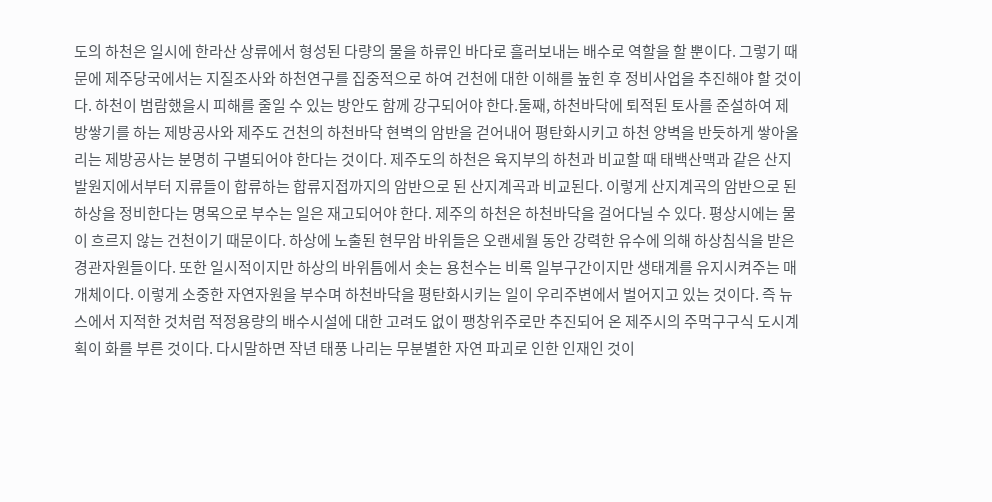도의 하천은 일시에 한라산 상류에서 형성된 다량의 물을 하류인 바다로 흘러보내는 배수로 역할을 할 뿐이다. 그렇기 때문에 제주당국에서는 지질조사와 하천연구를 집중적으로 하여 건천에 대한 이해를 높힌 후 정비사업을 추진해야 할 것이다. 하천이 범람했을시 피해를 줄일 수 있는 방안도 함께 강구되어야 한다.둘째, 하천바닥에 퇴적된 토사를 준설하여 제방쌓기를 하는 제방공사와 제주도 건천의 하천바닥 현벽의 암반을 걷어내어 평탄화시키고 하천 양벽을 반듯하게 쌓아올리는 제방공사는 분명히 구별되어야 한다는 것이다. 제주도의 하천은 육지부의 하천과 비교할 때 태백산맥과 같은 산지 발원지에서부터 지류들이 합류하는 합류지접까지의 암반으로 된 산지계곡과 비교된다. 이렇게 산지계곡의 암반으로 된 하상을 정비한다는 명목으로 부수는 일은 재고되어야 한다. 제주의 하천은 하천바닥을 걸어다닐 수 있다. 평상시에는 물이 흐르지 않는 건천이기 때문이다. 하상에 노출된 현무암 바위들은 오랜세월 동안 강력한 유수에 의해 하상침식을 받은 경관자원들이다. 또한 일시적이지만 하상의 바위틈에서 솟는 용천수는 비록 일부구간이지만 생태계를 유지시켜주는 매개체이다. 이렇게 소중한 자연자원을 부수며 하천바닥을 평탄화시키는 일이 우리주변에서 벌어지고 있는 것이다. 즉 뉴스에서 지적한 것처럼 적정용량의 배수시설에 대한 고려도 없이 팽창위주로만 추진되어 온 제주시의 주먹구구식 도시계획이 화를 부른 것이다. 다시말하면 작년 태풍 나리는 무분별한 자연 파괴로 인한 인재인 것이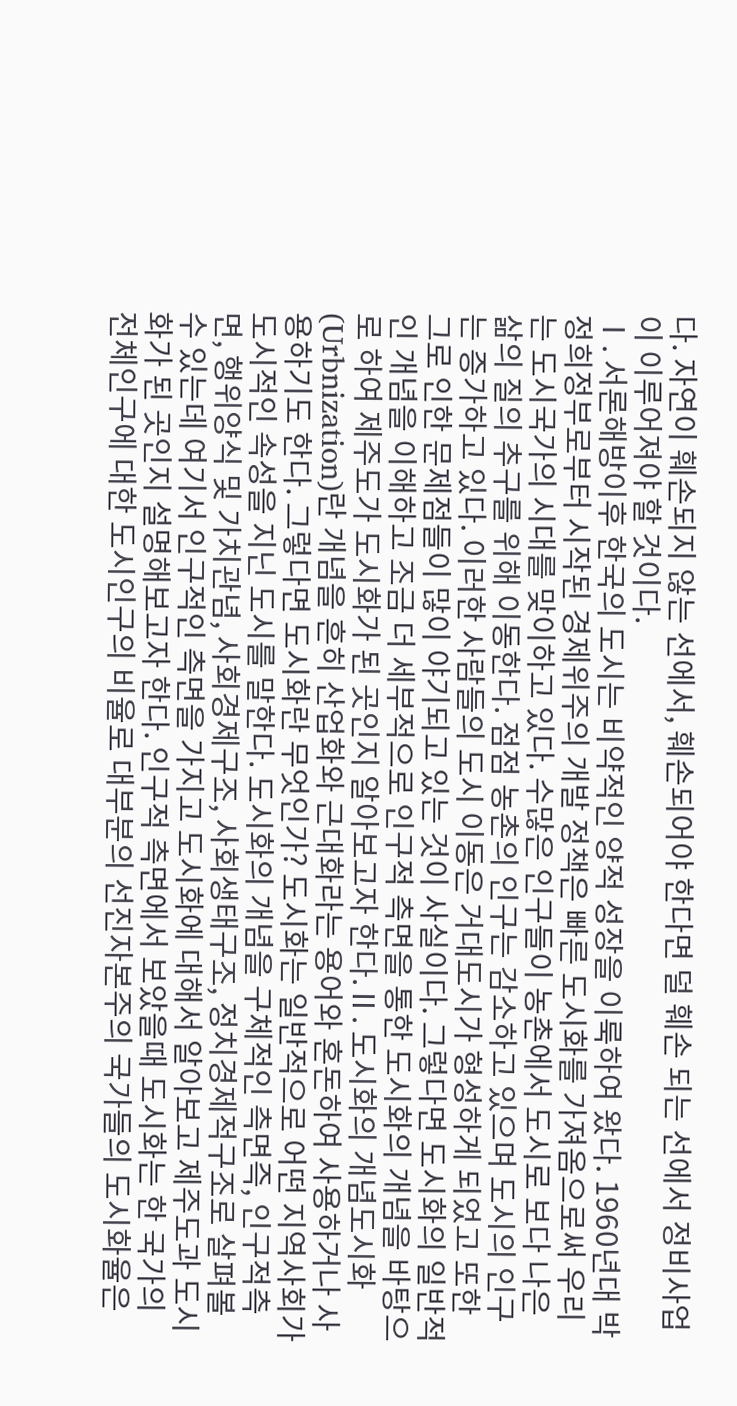다. 자연이 훼손되지 않는 선에서, 훼손되어야 한다면 덜 훼손 되는 선에서 정비사업이 이루어져야 할 것이다.
Ⅰ. 서론해방이후 한국의 도시는 비약적인 양적 성장을 이룩하여 왔다. 1960년대 박정희정부로부터 시작된 경제위주의 개발 정책은 빠른 도시화를 가져옴으로써 우리는 도시국가의 시대를 맞이하고 있다. 수많은 인구들이 농촌에서 도시로 보다 나은 삶의 질의 추구를 위해 이동한다. 점점 농촌의 인구는 감소하고 있으며 도시의 인구는 증가하고 있다. 이러한 사람들의 도시 이동은 거대도시가 형성하게 되었고 또한 그로 인한 문제점들이 많이 야기되고 있는 것이 사실이다. 그렇다면 도시화의 일반적인 개념을 이해하고 조금 더 세부적으로 인구적 측면을 통한 도시화의 개념을 바탕으로 하여 제주도가 도시화가 된 곳인지 알아보고자 한다.Ⅱ. 도시화의 개념도시화(Urbnization)란 개념을 흔히 산업화와 근대화라는 용어와 혼돈하여 사용하거나 사용하기도 한다. 그렇다면 도시화란 무엇인가? 도시화는 일반적으로 어떤 지역사회가 도시적인 속성을 지닌 도시를 말한다. 도시화의 개념을 구체적인 측면즉, 인구적측면, 행위양식 및 가치관념, 사회경제구조, 사회생태구조, 정치경제적구조로 살펴볼 수 있는데 여기서 인구적인 측면을 가지고 도시화에 대해서 알아보고 제주도과 도시화가 된 곳인지 설명해보고자 한다. 인구적 측면에서 보았을때 도시화는 한 국가의 전체인구에 대한 도시인구의 비율로 대부분의 선진자본주의 국가들의 도시화율은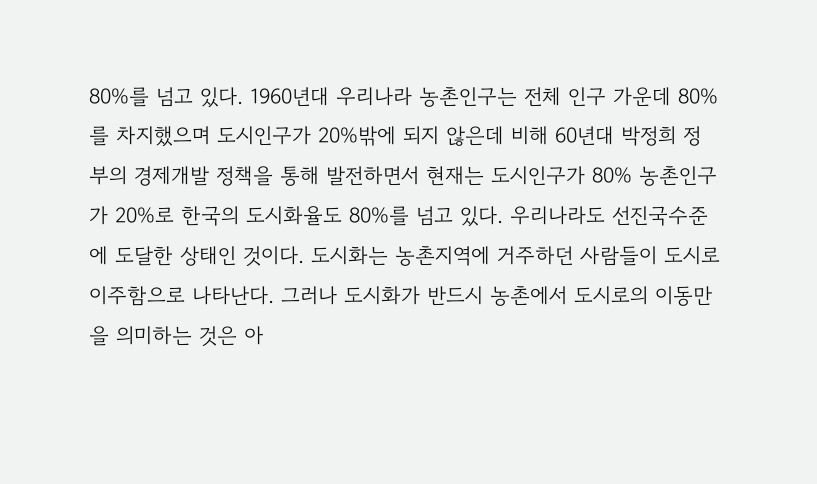80%를 넘고 있다. 1960년대 우리나라 농촌인구는 전체 인구 가운데 80%를 차지했으며 도시인구가 20%밖에 되지 않은데 비해 60년대 박정희 정부의 경제개발 정책을 통해 발전하면서 현재는 도시인구가 80% 농촌인구가 20%로 한국의 도시화율도 80%를 넘고 있다. 우리나라도 선진국수준에 도달한 상태인 것이다. 도시화는 농촌지역에 거주하던 사람들이 도시로 이주함으로 나타난다. 그러나 도시화가 반드시 농촌에서 도시로의 이동만을 의미하는 것은 아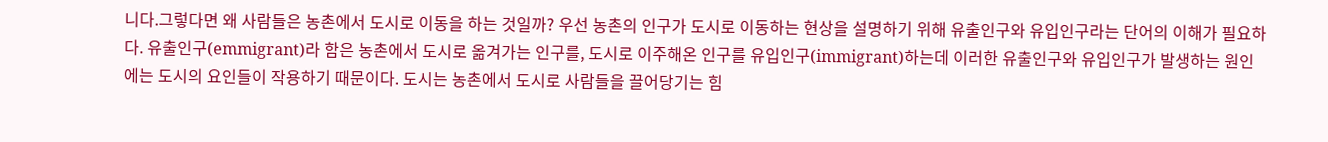니다.그렇다면 왜 사람들은 농촌에서 도시로 이동을 하는 것일까? 우선 농촌의 인구가 도시로 이동하는 현상을 설명하기 위해 유출인구와 유입인구라는 단어의 이해가 필요하다. 유출인구(emmigrant)라 함은 농촌에서 도시로 옮겨가는 인구를, 도시로 이주해온 인구를 유입인구(immigrant)하는데 이러한 유출인구와 유입인구가 발생하는 원인에는 도시의 요인들이 작용하기 때문이다. 도시는 농촌에서 도시로 사람들을 끌어당기는 힘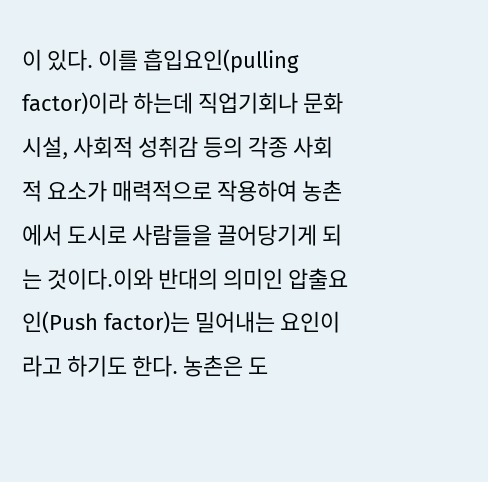이 있다. 이를 흡입요인(pulling factor)이라 하는데 직업기회나 문화시설, 사회적 성취감 등의 각종 사회적 요소가 매력적으로 작용하여 농촌에서 도시로 사람들을 끌어당기게 되는 것이다.이와 반대의 의미인 압출요인(Push factor)는 밀어내는 요인이라고 하기도 한다. 농촌은 도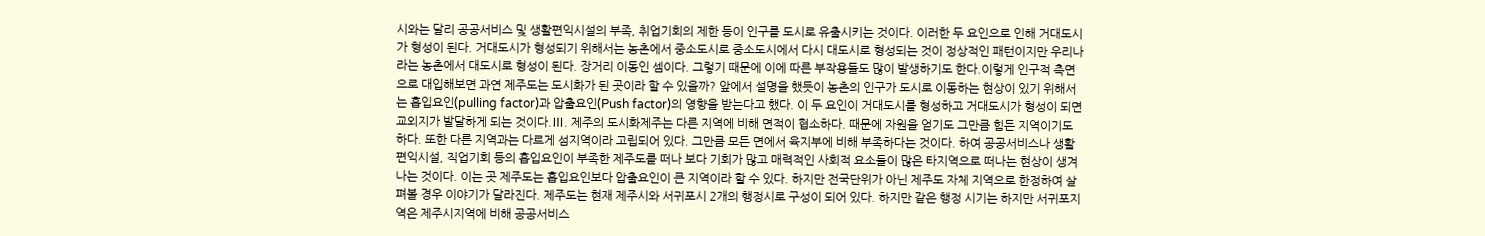시와는 달리 공공서비스 및 생활편익시설의 부족, 취업기회의 제한 등이 인구를 도시로 유출시키는 것이다. 이러한 두 요인으로 인해 거대도시가 형성이 된다. 거대도시가 형성되기 위해서는 농촌에서 중소도시로 중소도시에서 다시 대도시로 형성되는 것이 정상적인 패턴이지만 우리나라는 농촌에서 대도시로 형성이 된다. 장거리 이동인 셈이다. 그렇기 때문에 이에 따른 부작용들도 많이 발생하기도 한다.이렇게 인구적 측면으로 대입해보면 과연 제주도는 도시화가 된 곳이라 할 수 있을까? 앞에서 설명을 했듯이 농촌의 인구가 도시로 이동하는 현상이 있기 위해서는 흡입요인(pulling factor)과 압출요인(Push factor)의 영향을 받는다고 했다. 이 두 요인이 거대도시를 형성하고 거대도시가 형성이 되면 교외지가 발달하게 되는 것이다.Ⅲ. 제주의 도시화제주는 다른 지역에 비해 면적이 협소하다. 때문에 자원을 얻기도 그만큼 힘든 지역이기도 하다. 또한 다른 지역과는 다르게 섬지역이라 고립되어 있다. 그만큼 모든 면에서 육지부에 비해 부족하다는 것이다. 하여 공공서비스나 생활편익시설, 직업기회 등의 흡입요인이 부족한 제주도를 떠나 보다 기회가 많고 매력적인 사회적 요소들이 많은 타지역으로 떠나는 현상이 생겨나는 것이다. 이는 곳 제주도는 흡입요인보다 압출요인이 큰 지역이라 할 수 있다. 하지만 전국단위가 아닌 제주도 자체 지역으로 한정하여 살펴볼 경우 이야기가 달라진다. 제주도는 현재 제주시와 서귀포시 2개의 행정시로 구성이 되어 있다. 하지만 같은 행정 시기는 하지만 서귀포지역은 제주시지역에 비해 공공서비스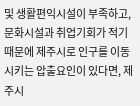및 생활편익시설이 부족하고, 문화시설과 취업기회가 적기 때문에 제주시로 인구를 이동시키는 압출요인이 있다면, 제주시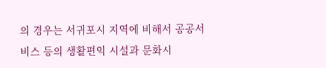의 경우는 서귀포시 지역에 비해서 공공서비스 등의 생활편익 시설과 문화시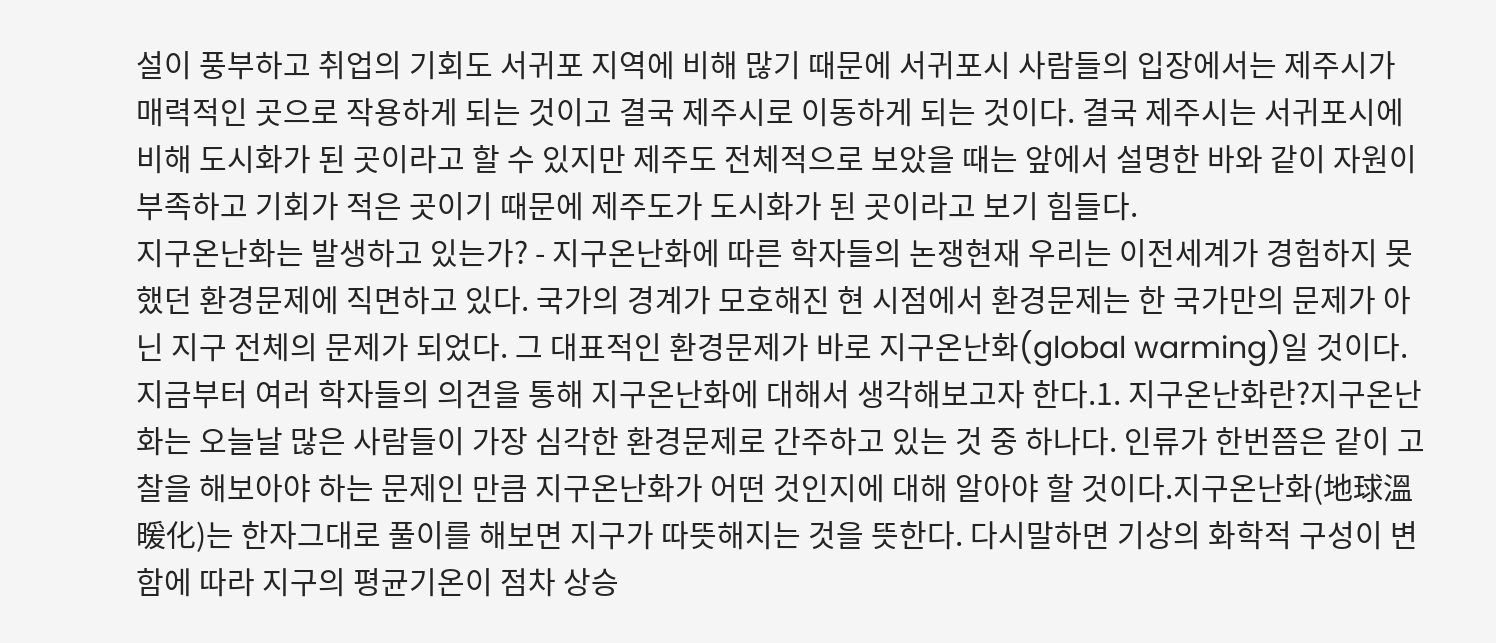설이 풍부하고 취업의 기회도 서귀포 지역에 비해 많기 때문에 서귀포시 사람들의 입장에서는 제주시가 매력적인 곳으로 작용하게 되는 것이고 결국 제주시로 이동하게 되는 것이다. 결국 제주시는 서귀포시에 비해 도시화가 된 곳이라고 할 수 있지만 제주도 전체적으로 보았을 때는 앞에서 설명한 바와 같이 자원이 부족하고 기회가 적은 곳이기 때문에 제주도가 도시화가 된 곳이라고 보기 힘들다.
지구온난화는 발생하고 있는가? - 지구온난화에 따른 학자들의 논쟁현재 우리는 이전세계가 경험하지 못했던 환경문제에 직면하고 있다. 국가의 경계가 모호해진 현 시점에서 환경문제는 한 국가만의 문제가 아닌 지구 전체의 문제가 되었다. 그 대표적인 환경문제가 바로 지구온난화(global warming)일 것이다. 지금부터 여러 학자들의 의견을 통해 지구온난화에 대해서 생각해보고자 한다.1. 지구온난화란?지구온난화는 오늘날 많은 사람들이 가장 심각한 환경문제로 간주하고 있는 것 중 하나다. 인류가 한번쯤은 같이 고찰을 해보아야 하는 문제인 만큼 지구온난화가 어떤 것인지에 대해 알아야 할 것이다.지구온난화(地球溫暖化)는 한자그대로 풀이를 해보면 지구가 따뜻해지는 것을 뜻한다. 다시말하면 기상의 화학적 구성이 변함에 따라 지구의 평균기온이 점차 상승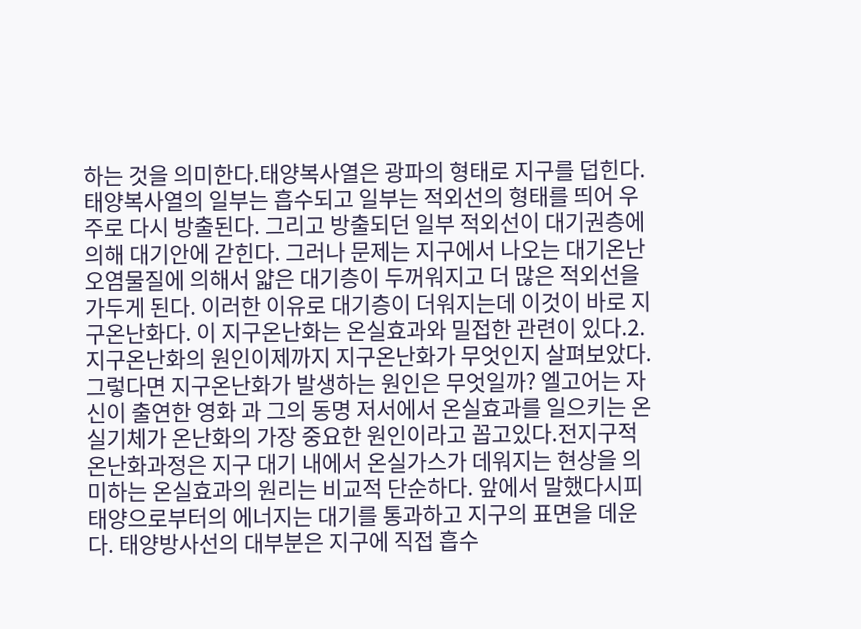하는 것을 의미한다.태양복사열은 광파의 형태로 지구를 덥힌다. 태양복사열의 일부는 흡수되고 일부는 적외선의 형태를 띄어 우주로 다시 방출된다. 그리고 방출되던 일부 적외선이 대기권층에 의해 대기안에 갇힌다. 그러나 문제는 지구에서 나오는 대기온난오염물질에 의해서 얇은 대기층이 두꺼워지고 더 많은 적외선을 가두게 된다. 이러한 이유로 대기층이 더워지는데 이것이 바로 지구온난화다. 이 지구온난화는 온실효과와 밀접한 관련이 있다.2. 지구온난화의 원인이제까지 지구온난화가 무엇인지 살펴보았다. 그렇다면 지구온난화가 발생하는 원인은 무엇일까? 엘고어는 자신이 출연한 영화 과 그의 동명 저서에서 온실효과를 일으키는 온실기체가 온난화의 가장 중요한 원인이라고 꼽고있다.전지구적 온난화과정은 지구 대기 내에서 온실가스가 데워지는 현상을 의미하는 온실효과의 원리는 비교적 단순하다. 앞에서 말했다시피 태양으로부터의 에너지는 대기를 통과하고 지구의 표면을 데운다. 태양방사선의 대부분은 지구에 직접 흡수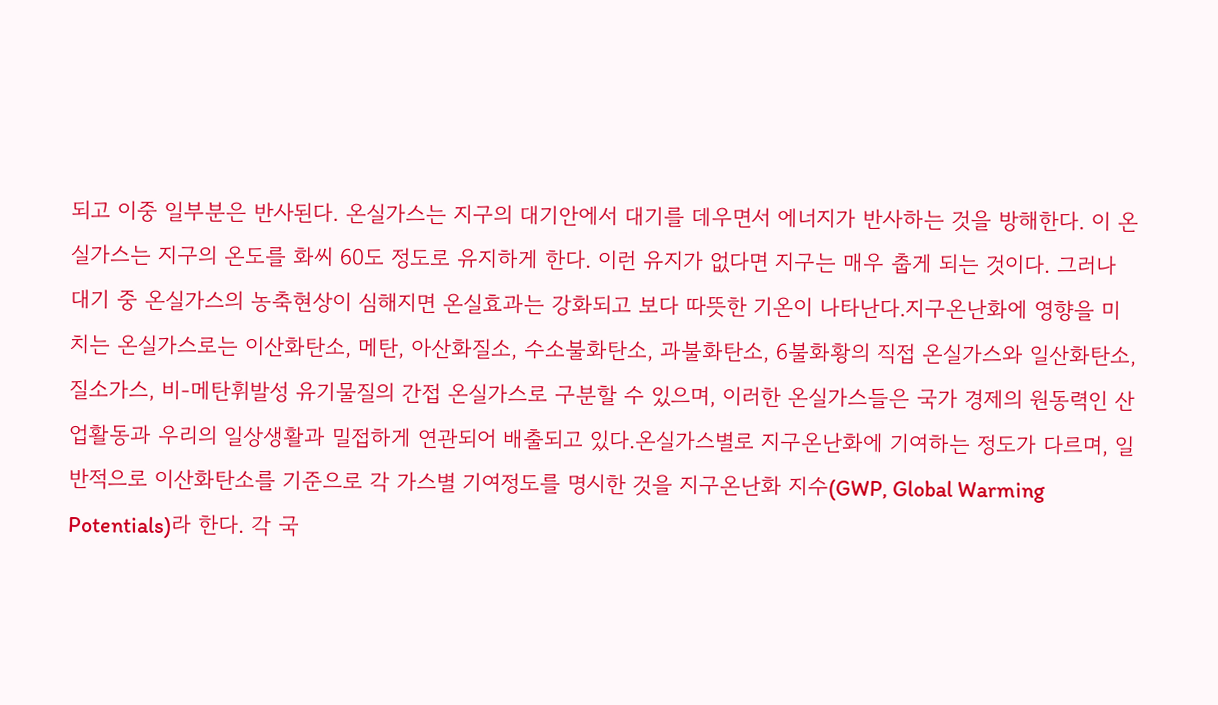되고 이중 일부분은 반사된다. 온실가스는 지구의 대기안에서 대기를 데우면서 에너지가 반사하는 것을 방해한다. 이 온실가스는 지구의 온도를 화씨 60도 정도로 유지하게 한다. 이런 유지가 없다면 지구는 매우 춥게 되는 것이다. 그러나 대기 중 온실가스의 농축현상이 심해지면 온실효과는 강화되고 보다 따뜻한 기온이 나타난다.지구온난화에 영향을 미치는 온실가스로는 이산화탄소, 메탄, 아산화질소, 수소불화탄소, 과불화탄소, 6불화황의 직접 온실가스와 일산화탄소, 질소가스, 비-메탄휘발성 유기물질의 간접 온실가스로 구분할 수 있으며, 이러한 온실가스들은 국가 경제의 원동력인 산업활동과 우리의 일상생활과 밀접하게 연관되어 배출되고 있다.온실가스별로 지구온난화에 기여하는 정도가 다르며, 일반적으로 이산화탄소를 기준으로 각 가스별 기여정도를 명시한 것을 지구온난화 지수(GWP, Global Warming Potentials)라 한다. 각 국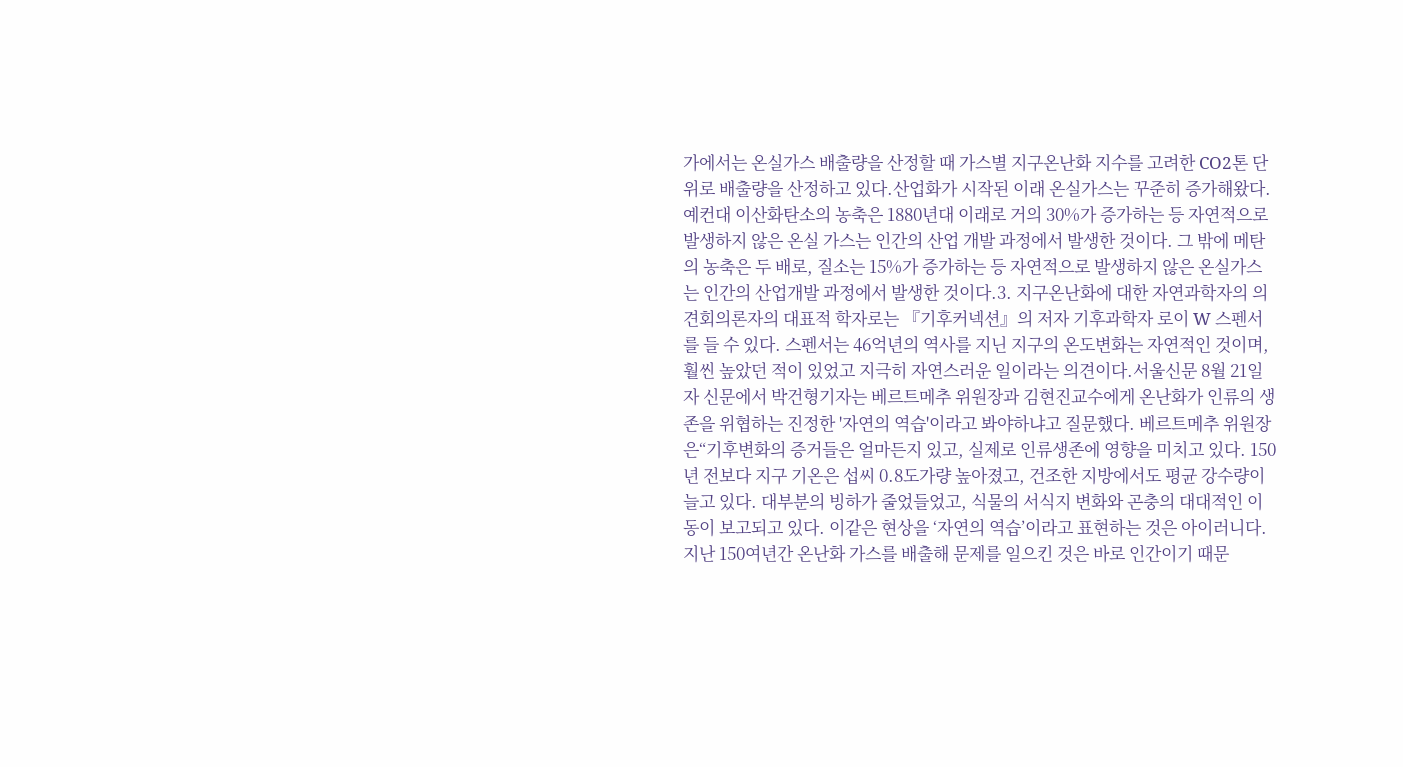가에서는 온실가스 배출량을 산정할 때 가스별 지구온난화 지수를 고려한 CO2톤 단위로 배출량을 산정하고 있다.산업화가 시작된 이래 온실가스는 꾸준히 증가해왔다. 예컨대 이산화탄소의 농축은 1880년대 이래로 거의 30%가 증가하는 등 자연적으로 발생하지 않은 온실 가스는 인간의 산업 개발 과정에서 발생한 것이다. 그 밖에 메탄의 농축은 두 배로, 질소는 15%가 증가하는 등 자연적으로 발생하지 않은 온실가스는 인간의 산업개발 과정에서 발생한 것이다.3. 지구온난화에 대한 자연과학자의 의견회의론자의 대표적 학자로는 『기후커넥션』의 저자 기후과학자 로이 W 스펜서를 들 수 있다. 스펜서는 46억년의 역사를 지닌 지구의 온도변화는 자연적인 것이며, 훨씬 높았던 적이 있었고 지극히 자연스러운 일이라는 의견이다.서울신문 8월 21일자 신문에서 박건형기자는 베르트메추 위원장과 김현진교수에게 온난화가 인류의 생존을 위협하는 진정한 '자연의 역습'이라고 봐야하냐고 질문했다. 베르트메추 위원장은“기후변화의 증거들은 얼마든지 있고, 실제로 인류생존에 영향을 미치고 있다. 150년 전보다 지구 기온은 섭씨 0.8도가량 높아졌고, 건조한 지방에서도 평균 강수량이 늘고 있다. 대부분의 빙하가 줄었들었고, 식물의 서식지 변화와 곤충의 대대적인 이동이 보고되고 있다. 이같은 현상을 ‘자연의 역습’이라고 표현하는 것은 아이러니다. 지난 150여년간 온난화 가스를 배출해 문제를 일으킨 것은 바로 인간이기 때문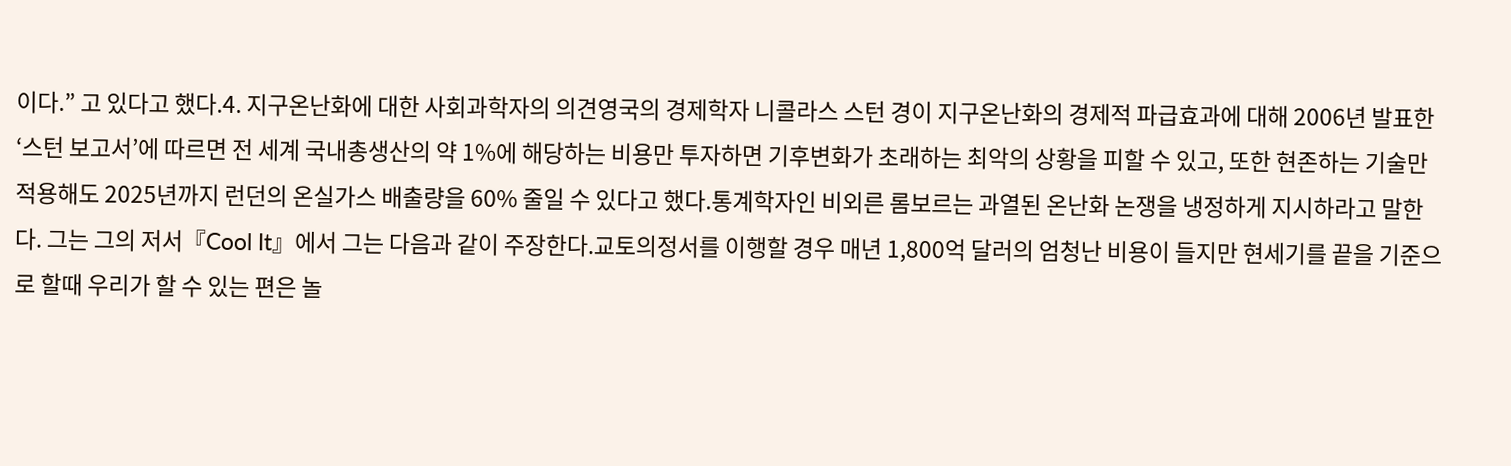이다.” 고 있다고 했다.4. 지구온난화에 대한 사회과학자의 의견영국의 경제학자 니콜라스 스턴 경이 지구온난화의 경제적 파급효과에 대해 2006년 발표한 ‘스턴 보고서’에 따르면 전 세계 국내총생산의 약 1%에 해당하는 비용만 투자하면 기후변화가 초래하는 최악의 상황을 피할 수 있고, 또한 현존하는 기술만 적용해도 2025년까지 런던의 온실가스 배출량을 60% 줄일 수 있다고 했다.통계학자인 비외른 롬보르는 과열된 온난화 논쟁을 냉정하게 지시하라고 말한다. 그는 그의 저서『Cool It』에서 그는 다음과 같이 주장한다.교토의정서를 이행할 경우 매년 1,800억 달러의 엄청난 비용이 들지만 현세기를 끝을 기준으로 할때 우리가 할 수 있는 편은 놀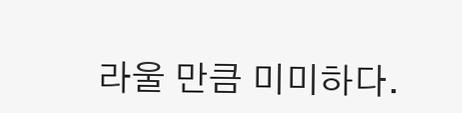라울 만큼 미미하다.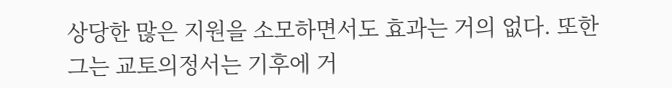상당한 많은 지원을 소모하면서도 효과는 거의 없다. 또한 그는 교토의정서는 기후에 거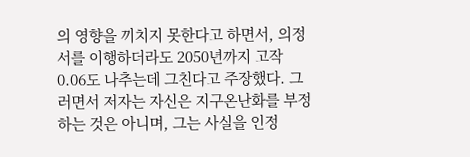의 영향을 끼치지 못한다고 하면서, 의정서를 이행하더라도 2050년까지 고작 0.06도 나추는데 그친다고 주장했다. 그러면서 저자는 자신은 지구온난화를 부정하는 것은 아니며, 그는 사실을 인정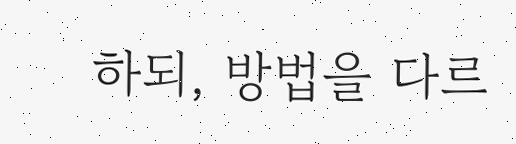하되, 방법을 다르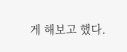게 해보고 했다.